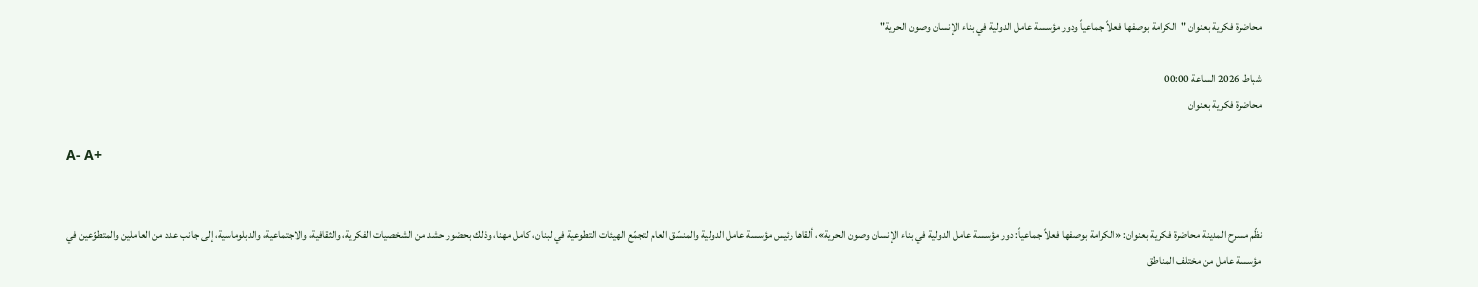محاضرة فكرية بعنوان "الكرامة بوصفها فعلاً جماعياً ودور مؤسسة عامل الدولية في بناء الإنسان وصون الحرية"

شباط 2026 الساعة 00:00
محاضرة فكرية بعنوان

A- A+


نظّم مسرح المدينة محاضرة فكرية بعنوان: «الكرامة بوصفها فعلاً جماعياً: دور مؤسسة عامل الدولية في بناء الإنسان وصون الحرية»، ألقاها رئيس مؤسسة عامل الدولية والمنسّق العام لتجمّع الهيئات التطوعية في لبنان، كامل مهنا، وذلك بحضور حشد من الشخصيات الفكرية، والثقافية، والاجتماعية، والدبلوماسية، إلى جانب عدد من العاملين والمتطوّعين في مؤسسة عامل من مختلف المناطق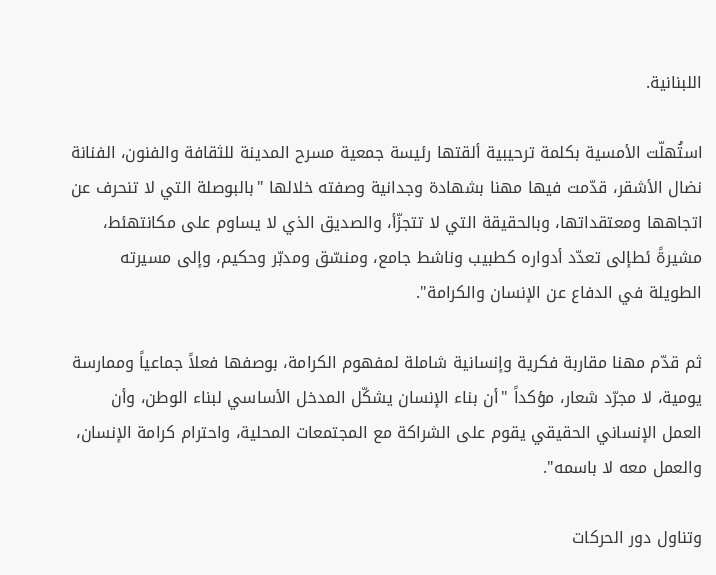اللبنانية.

استُهلّت الأمسية بكلمة ترحيبية ألقتها رئيسة جمعية مسرح المدينة للثقافة والفنون، الفنانة نضال الأشقر، قدّمت فيها مهنا بشهادة وجدانية وصفته خلالها "بالبوصلة التي لا تنحرف عن اتجاهها ومعتقداتها، وبالحقيقة التي لا تتجزّأ، والصديق الذي لا يساوم على مكانتهئط، مشيرةً ئطإلى تعدّد أدواره كطبيب وناشط جامع، ومنسّق ومدبّر وحكيم، وإلى مسيرته الطويلة في الدفاع عن الإنسان والكرامة".

ثم قدّم مهنا مقاربة فكرية وإنسانية شاملة لمفهوم الكرامة، بوصفها فعلاً جماعياً وممارسة يومية، لا مجرّد شعار، مؤكداً "أن بناء الإنسان يشكّل المدخل الأساسي لبناء الوطن، وأن العمل الإنساني الحقيقي يقوم على الشراكة مع المجتمعات المحلية، واحترام كرامة الإنسان، والعمل معه لا باسمه".

وتناول دور الحركات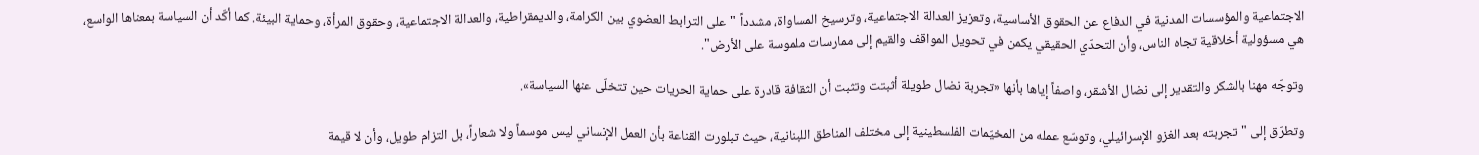الاجتماعية والمؤسسات المدنية في الدفاع عن الحقوق الأساسية، وتعزيز العدالة الاجتماعية، وترسيخ المساواة، مشدداً "على الترابط العضوي بين الكرامة، والديمقراطية، والعدالة الاجتماعية، وحقوق المرأة، وحماية البيئة. كما أكّد أن السياسة بمعناها الواسع، هي مسؤولية أخلاقية تجاه الناس، وأن التحدّي الحقيقي يكمن في تحويل المواقف والقيم إلى ممارسات ملموسة على الأرض".

وتوجّه مهنا بالشكر والتقدير إلى نضال الأشقر، واصفاً إياها بأنها «تجربة نضال طويلة أثبتت وتثبت أن الثقافة قادرة على حماية الحريات حين تتخلّى عنها السياسة».

وتطرّق إلى "تجربته بعد الغزو الإسرائيلي، وتوسّع عمله من المخيّمات الفلسطينية إلى مختلف المناطق اللبنانية، حيث تبلورت القناعة بأن العمل الإنساني ليس موسماً ولا شعاراً، بل التزام طويل، وأن لا قيمة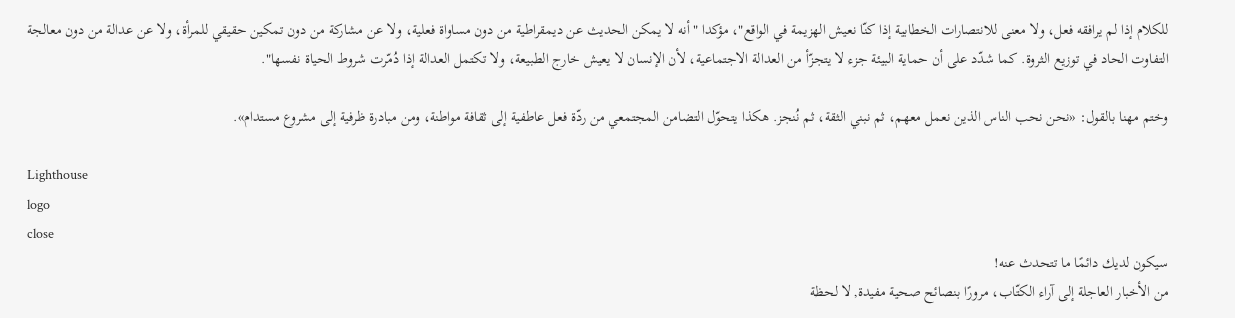للكلام إذا لم يرافقه فعل، ولا معنى للانتصارات الخطابية إذا كنّا نعيش الهزيمة في الواقع"، مؤكدا "أنه لا يمكن الحديث عن ديمقراطية من دون مساواة فعلية، ولا عن مشاركة من دون تمكين حقيقي للمرأة، ولا عن عدالة من دون معالجة التفاوت الحاد في توزيع الثروة. كما شدّد على أن حماية البيئة جزء لا يتجزّأ من العدالة الاجتماعية، لأن الإنسان لا يعيش خارج الطبيعة، ولا تكتمل العدالة إذا دُمّرت شروط الحياة نفسها".

وختم مهنا بالقول: «نحن نحب الناس الذين نعمل معهم، ثم نبني الثقة، ثم نُنجز. هكذا يتحوّل التضامن المجتمعي من ردّة فعل عاطفية إلى ثقافة مواطنة، ومن مبادرة ظرفية إلى مشروع مستدام».

Lighthouse
logo
close
سيكون لديك دائمًا ما تتحدث عنه!
من الأخبار العاجلة إلى آراء الكتّاب، مرورًا بنصائح صحية مفيدة, لا لحظة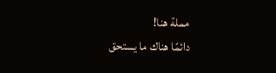مملة هنا!
دائمًا هناك ما يستحق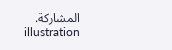المشاركة.
illustration